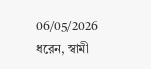06/05/2026
ধরেন, স্বামী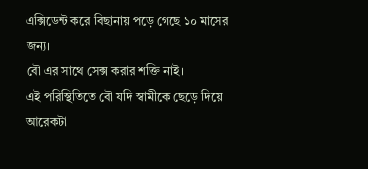এক্সিডেন্ট করে বিছানায় পড়ে গেছে ১০ মাসের জন্য।
বৌ এর সাথে সেক্স করার শক্তি নাই।
এই পরিস্থিতিতে বৌ যদি স্বামীকে ছেড়ে দিয়ে আরেকটা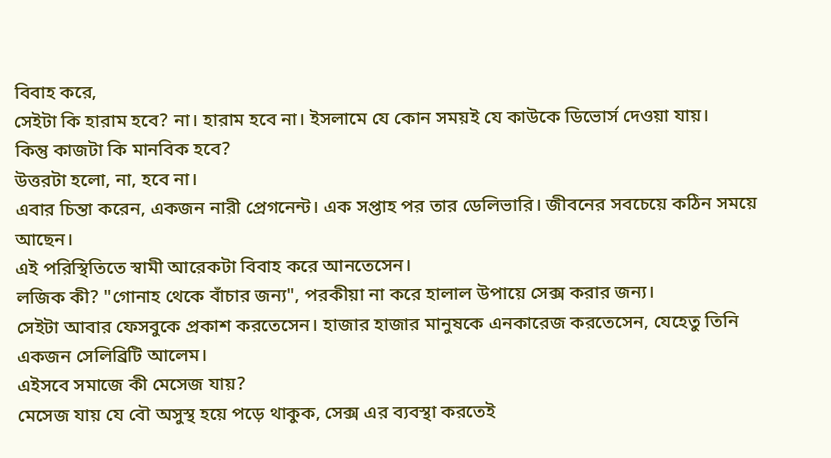বিবাহ করে,
সেইটা কি হারাম হবে? না। হারাম হবে না। ইসলামে যে কোন সময়ই যে কাউকে ডিভোর্স দেওয়া যায়।
কিন্তু কাজটা কি মানবিক হবে?
উত্তরটা হলো, না, হবে না।
এবার চিন্তা করেন, একজন নারী প্রেগনেন্ট। এক সপ্তাহ পর তার ডেলিভারি। জীবনের সবচেয়ে কঠিন সময়ে আছেন।
এই পরিস্থিতিতে স্বামী আরেকটা বিবাহ করে আনতেসেন।
লজিক কী? "গোনাহ থেকে বাঁচার জন্য", পরকীয়া না করে হালাল উপায়ে সেক্স করার জন্য।
সেইটা আবার ফেসবুকে প্রকাশ করতেসেন। হাজার হাজার মানুষকে এনকারেজ করতেসেন, যেহেতু তিনি একজন সেলিব্রিটি আলেম।
এইসবে সমাজে কী মেসেজ যায়?
মেসেজ যায় যে বৌ অসুস্থ হয়ে পড়ে থাকুক, সেক্স এর ব্যবস্থা করতেই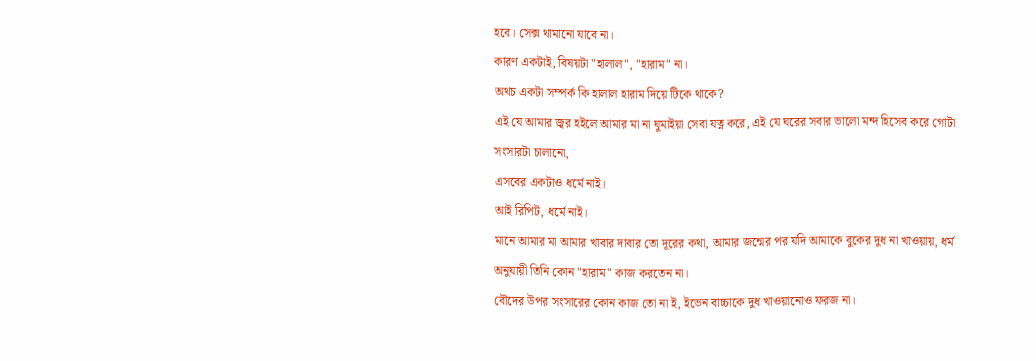হবে। সেক্স থামানো যাবে না।
কারণ একটাই, বিষয়টা "হালাল", "হারাম" না।
অথচ একটা সম্পর্ক কি হালাল হারাম দিয়ে টিকে থাকে?
এই যে আমার জ্বর হইলে আমার মা না ঘুমাইয়া সেবা যত্ন করে, এই যে ঘরের সবার ভালো মন্দ হিসেব করে গোটা সংসারটা চালানো,
এসবের একটাও ধর্মে নাই।
আই রিপিট, ধর্মে নাই।
মানে আমার মা আমার খাবার দাবার তো দূরের কথা, আমার জন্মের পর যদি আমাকে বুকের দুধ না খাওয়ায়, ধর্ম অনুযায়ী তিনি কোন "হারাম" কাজ করতেন না।
বৌদের উপর সংসারের কোন কাজ তো না ই, ইভেন বাচ্চাকে দুধ খাওয়ানোও ফরজ না।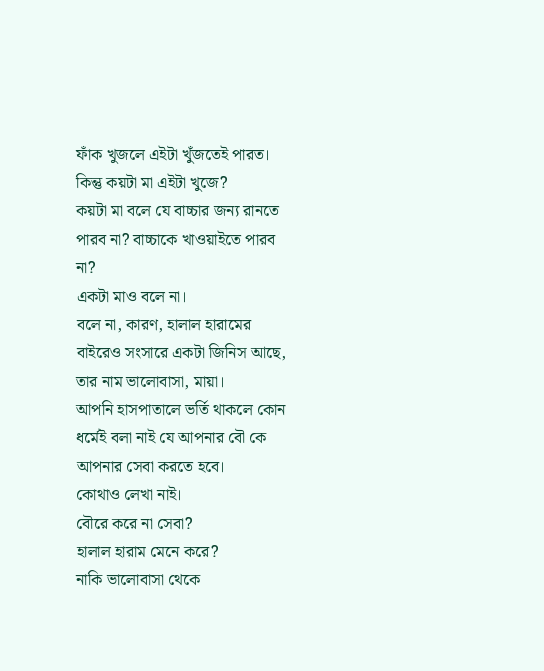ফাঁক খুজলে এইটা খুঁজতেই পারত।
কিন্তু কয়টা মা এইটা খুজে?
কয়টা মা বলে যে বাচ্চার জন্য রানতে পারব না? বাচ্চাকে খাওয়াইতে পারব না?
একটা মাও বলে না।
বলে না, কারণ, হালাল হারামের বাইরেও সংসারে একটা জিনিস আছে, তার নাম ভালোবাসা, মায়া।
আপনি হাসপাতালে ভর্তি থাকলে কোন ধর্মেই বলা নাই যে আপনার বৌ কে আপনার সেবা করতে হবে।
কোথাও লেখা নাই।
বৌরে করে না সেবা?
হালাল হারাম মেনে করে?
নাকি ভালোবাসা থেকে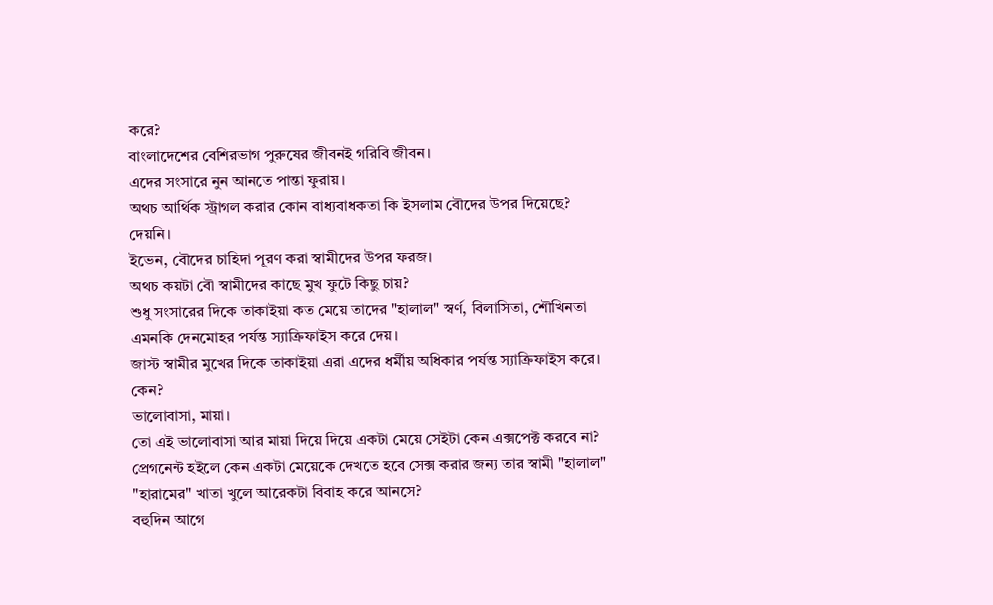করে?
বাংলাদেশের বেশিরভাগ পুরুষের জীবনই গরিবি জীবন।
এদের সংসারে নুন আনতে পান্তা ফুরায়।
অথচ আর্থিক স্ট্রাগল করার কোন বাধ্যবাধকতা কি ইসলাম বৌদের উপর দিয়েছে?
দেয়নি।
ইভেন, বৌদের চাহিদা পূরণ করা স্বামীদের উপর ফরজ।
অথচ কয়টা বৌ স্বামীদের কাছে মুখ ফুটে কিছু চায়?
শুধু সংসারের দিকে তাকাইয়া কত মেয়ে তাদের "হালাল" স্বর্ণ, বিলাসিতা, শৌখিনতা এমনকি দেনমোহর পর্যন্ত স্যাক্রিফাইস করে দেয়।
জাস্ট স্বামীর মুখের দিকে তাকাইয়া এরা এদের ধর্মীয় অধিকার পর্যন্ত স্যাক্রিফাইস করে।
কেন?
ভালোবাসা, মায়া।
তো এই ভালোবাসা আর মায়া দিয়ে দিয়ে একটা মেয়ে সেইটা কেন এক্সপেক্ট করবে না?
প্রেগনেন্ট হইলে কেন একটা মেয়েকে দেখতে হবে সেক্স করার জন্য তার স্বামী "হালাল" "হারামের" খাতা খুলে আরেকটা বিবাহ করে আনসে?
বহুদিন আগে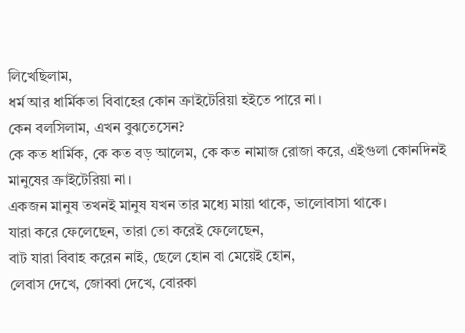লিখেছিলাম,
ধর্ম আর ধার্মিকতা বিবাহের কোন ক্রাইটেরিয়া হইতে পারে না।
কেন বলসিলাম, এখন বুঝতেসেন?
কে কত ধার্মিক, কে কত বড় আলেম, কে কত নামাজ রোজা করে, এইগুলা কোনদিনই মানুষের ক্রাইটেরিয়া না।
একজন মানুষ তখনই মানুষ যখন তার মধ্যে মায়া থাকে, ভালোবাসা থাকে।
যারা করে ফেলেছেন, তারা তো করেই ফেলেছেন,
বাট যারা বিবাহ করেন নাই, ছেলে হোন বা মেয়েই হোন,
লেবাস দেখে, জোব্বা দেখে, বোরকা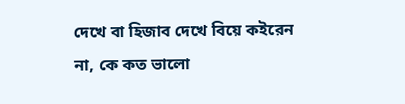দেখে বা হিজাব দেখে বিয়ে কইরেন না, কে কত ভালো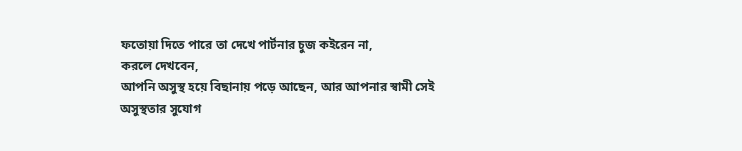ফতোয়া দিতে পারে তা দেখে পার্টনার চুজ কইরেন না,
করলে দেখবেন,
আপনি অসুস্থ হয়ে বিছানায় পড়ে আছেন, আর আপনার স্বামী সেই অসুস্থতার সুযোগ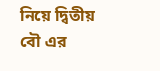নিয়ে দ্বিতীয় বৌ এর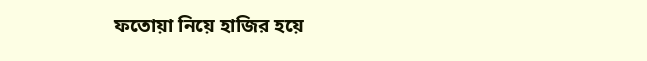ফতোয়া নিয়ে হাজির হয়ে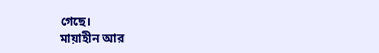গেছে।
মায়াহীন আর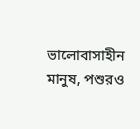ভালোবাসাহীন মানুষ, পশুরও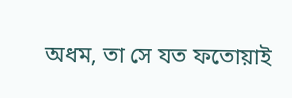অধম, তা সে যত ফতোয়াই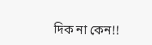দিক না কেন!!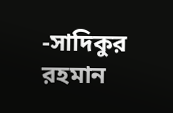-সাদিকুর রহমান